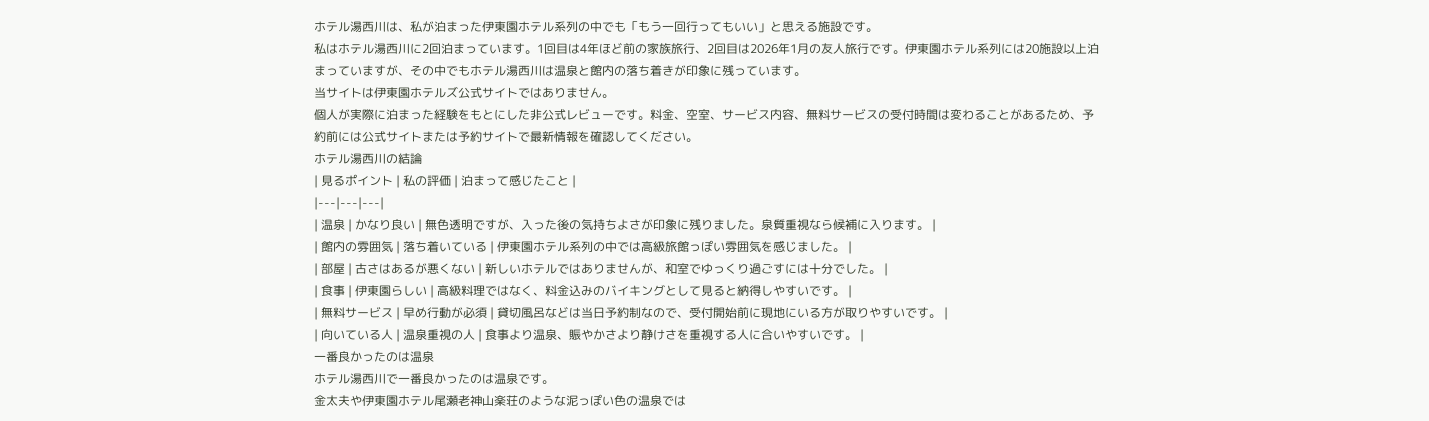ホテル湯西川は、私が泊まった伊東園ホテル系列の中でも「もう一回行ってもいい」と思える施設です。
私はホテル湯西川に2回泊まっています。1回目は4年ほど前の家族旅行、2回目は2026年1月の友人旅行です。伊東園ホテル系列には20施設以上泊まっていますが、その中でもホテル湯西川は温泉と館内の落ち着きが印象に残っています。
当サイトは伊東園ホテルズ公式サイトではありません。
個人が実際に泊まった経験をもとにした非公式レビューです。料金、空室、サービス内容、無料サービスの受付時間は変わることがあるため、予約前には公式サイトまたは予約サイトで最新情報を確認してください。
ホテル湯西川の結論
| 見るポイント | 私の評価 | 泊まって感じたこと |
|---|---|---|
| 温泉 | かなり良い | 無色透明ですが、入った後の気持ちよさが印象に残りました。泉質重視なら候補に入ります。 |
| 館内の雰囲気 | 落ち着いている | 伊東園ホテル系列の中では高級旅館っぽい雰囲気を感じました。 |
| 部屋 | 古さはあるが悪くない | 新しいホテルではありませんが、和室でゆっくり過ごすには十分でした。 |
| 食事 | 伊東園らしい | 高級料理ではなく、料金込みのバイキングとして見ると納得しやすいです。 |
| 無料サービス | 早め行動が必須 | 貸切風呂などは当日予約制なので、受付開始前に現地にいる方が取りやすいです。 |
| 向いている人 | 温泉重視の人 | 食事より温泉、賑やかさより静けさを重視する人に合いやすいです。 |
一番良かったのは温泉
ホテル湯西川で一番良かったのは温泉です。
金太夫や伊東園ホテル尾瀬老神山楽荘のような泥っぽい色の温泉では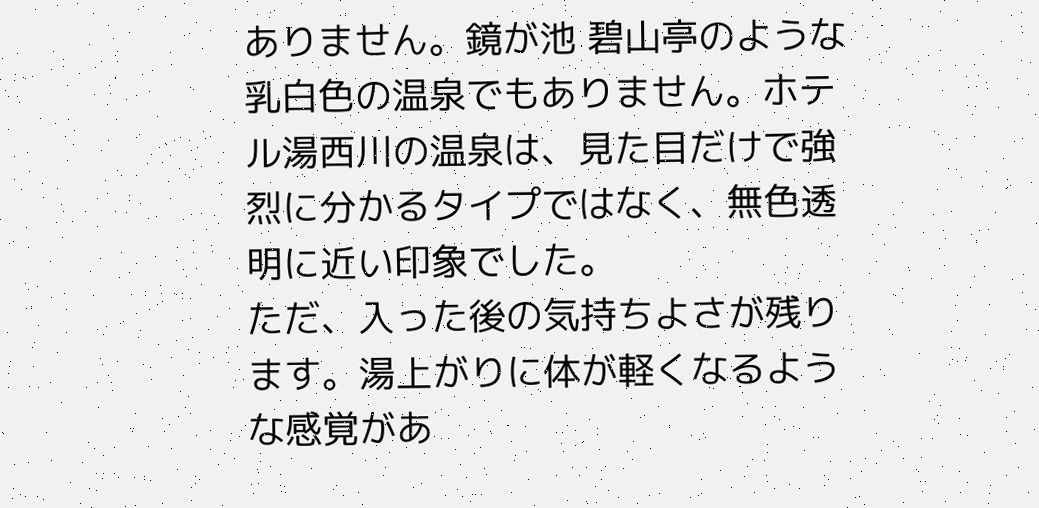ありません。鏡が池 碧山亭のような乳白色の温泉でもありません。ホテル湯西川の温泉は、見た目だけで強烈に分かるタイプではなく、無色透明に近い印象でした。
ただ、入った後の気持ちよさが残ります。湯上がりに体が軽くなるような感覚があ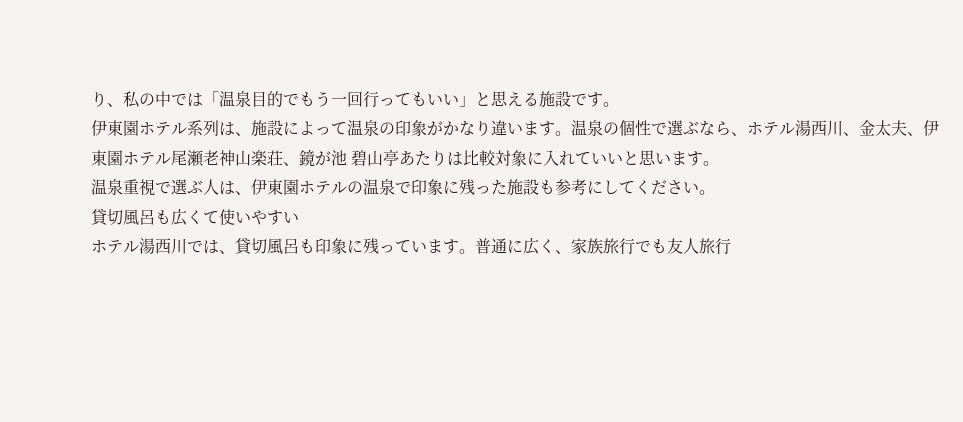り、私の中では「温泉目的でもう一回行ってもいい」と思える施設です。
伊東園ホテル系列は、施設によって温泉の印象がかなり違います。温泉の個性で選ぶなら、ホテル湯西川、金太夫、伊東園ホテル尾瀬老神山楽荘、鏡が池 碧山亭あたりは比較対象に入れていいと思います。
温泉重視で選ぶ人は、伊東園ホテルの温泉で印象に残った施設も参考にしてください。
貸切風呂も広くて使いやすい
ホテル湯西川では、貸切風呂も印象に残っています。普通に広く、家族旅行でも友人旅行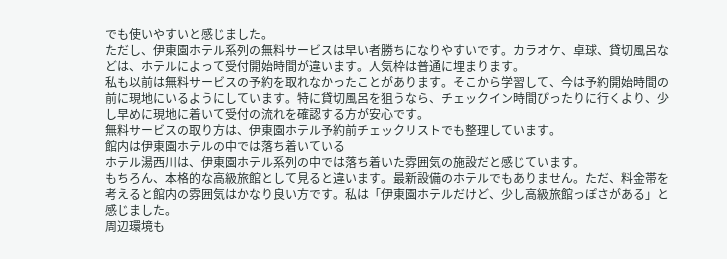でも使いやすいと感じました。
ただし、伊東園ホテル系列の無料サービスは早い者勝ちになりやすいです。カラオケ、卓球、貸切風呂などは、ホテルによって受付開始時間が違います。人気枠は普通に埋まります。
私も以前は無料サービスの予約を取れなかったことがあります。そこから学習して、今は予約開始時間の前に現地にいるようにしています。特に貸切風呂を狙うなら、チェックイン時間ぴったりに行くより、少し早めに現地に着いて受付の流れを確認する方が安心です。
無料サービスの取り方は、伊東園ホテル予約前チェックリストでも整理しています。
館内は伊東園ホテルの中では落ち着いている
ホテル湯西川は、伊東園ホテル系列の中では落ち着いた雰囲気の施設だと感じています。
もちろん、本格的な高級旅館として見ると違います。最新設備のホテルでもありません。ただ、料金帯を考えると館内の雰囲気はかなり良い方です。私は「伊東園ホテルだけど、少し高級旅館っぽさがある」と感じました。
周辺環境も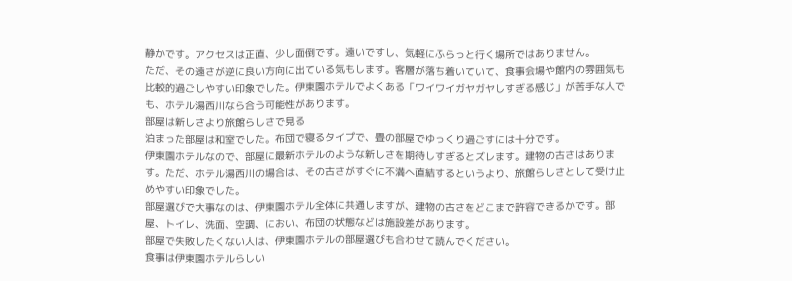静かです。アクセスは正直、少し面倒です。遠いですし、気軽にふらっと行く場所ではありません。
ただ、その遠さが逆に良い方向に出ている気もします。客層が落ち着いていて、食事会場や館内の雰囲気も比較的過ごしやすい印象でした。伊東園ホテルでよくある「ワイワイガヤガヤしすぎる感じ」が苦手な人でも、ホテル湯西川なら合う可能性があります。
部屋は新しさより旅館らしさで見る
泊まった部屋は和室でした。布団で寝るタイプで、畳の部屋でゆっくり過ごすには十分です。
伊東園ホテルなので、部屋に最新ホテルのような新しさを期待しすぎるとズレます。建物の古さはあります。ただ、ホテル湯西川の場合は、その古さがすぐに不満へ直結するというより、旅館らしさとして受け止めやすい印象でした。
部屋選びで大事なのは、伊東園ホテル全体に共通しますが、建物の古さをどこまで許容できるかです。部屋、トイレ、洗面、空調、におい、布団の状態などは施設差があります。
部屋で失敗したくない人は、伊東園ホテルの部屋選びも合わせて読んでください。
食事は伊東園ホテルらしい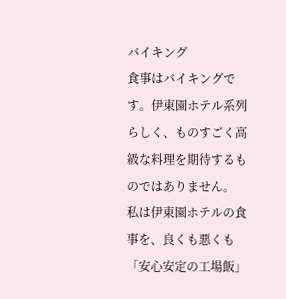バイキング
食事はバイキングです。伊東園ホテル系列らしく、ものすごく高級な料理を期待するものではありません。
私は伊東園ホテルの食事を、良くも悪くも「安心安定の工場飯」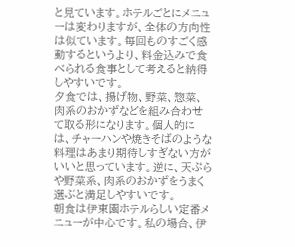と見ています。ホテルごとにメニューは変わりますが、全体の方向性は似ています。毎回ものすごく感動するというより、料金込みで食べられる食事として考えると納得しやすいです。
夕食では、揚げ物、野菜、惣菜、肉系のおかずなどを組み合わせて取る形になります。個人的には、チャーハンや焼きそばのような料理はあまり期待しすぎない方がいいと思っています。逆に、天ぷらや野菜系、肉系のおかずをうまく選ぶと満足しやすいです。
朝食は伊東園ホテルらしい定番メニューが中心です。私の場合、伊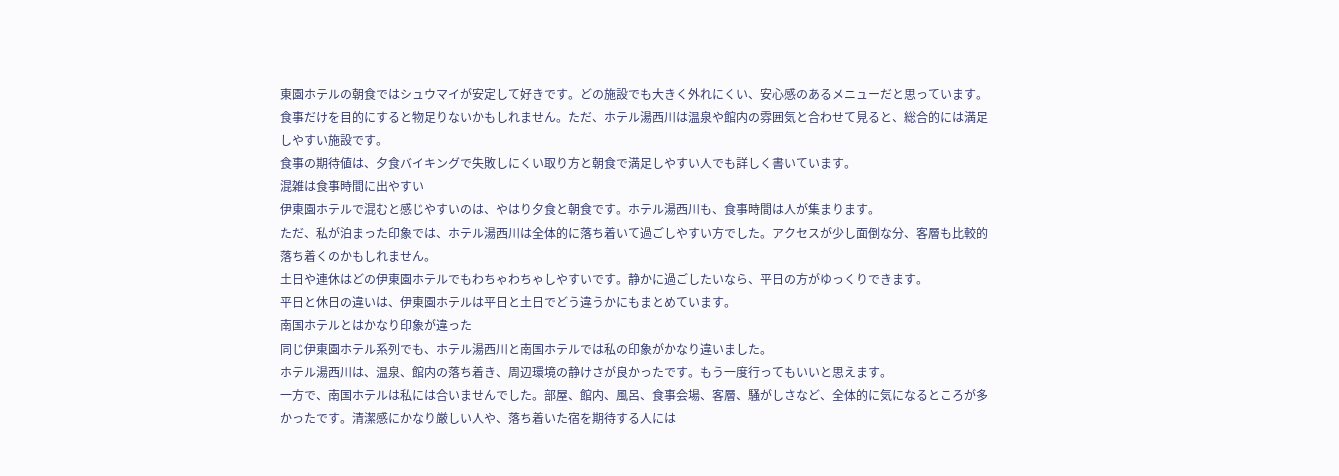東園ホテルの朝食ではシュウマイが安定して好きです。どの施設でも大きく外れにくい、安心感のあるメニューだと思っています。
食事だけを目的にすると物足りないかもしれません。ただ、ホテル湯西川は温泉や館内の雰囲気と合わせて見ると、総合的には満足しやすい施設です。
食事の期待値は、夕食バイキングで失敗しにくい取り方と朝食で満足しやすい人でも詳しく書いています。
混雑は食事時間に出やすい
伊東園ホテルで混むと感じやすいのは、やはり夕食と朝食です。ホテル湯西川も、食事時間は人が集まります。
ただ、私が泊まった印象では、ホテル湯西川は全体的に落ち着いて過ごしやすい方でした。アクセスが少し面倒な分、客層も比較的落ち着くのかもしれません。
土日や連休はどの伊東園ホテルでもわちゃわちゃしやすいです。静かに過ごしたいなら、平日の方がゆっくりできます。
平日と休日の違いは、伊東園ホテルは平日と土日でどう違うかにもまとめています。
南国ホテルとはかなり印象が違った
同じ伊東園ホテル系列でも、ホテル湯西川と南国ホテルでは私の印象がかなり違いました。
ホテル湯西川は、温泉、館内の落ち着き、周辺環境の静けさが良かったです。もう一度行ってもいいと思えます。
一方で、南国ホテルは私には合いませんでした。部屋、館内、風呂、食事会場、客層、騒がしさなど、全体的に気になるところが多かったです。清潔感にかなり厳しい人や、落ち着いた宿を期待する人には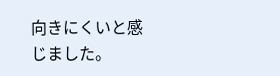向きにくいと感じました。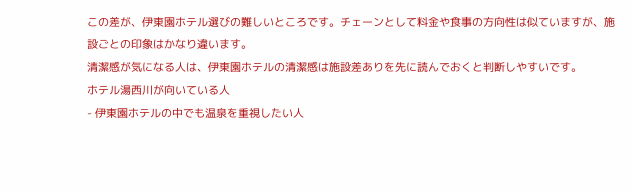この差が、伊東園ホテル選びの難しいところです。チェーンとして料金や食事の方向性は似ていますが、施設ごとの印象はかなり違います。
清潔感が気になる人は、伊東園ホテルの清潔感は施設差ありを先に読んでおくと判断しやすいです。
ホテル湯西川が向いている人
- 伊東園ホテルの中でも温泉を重視したい人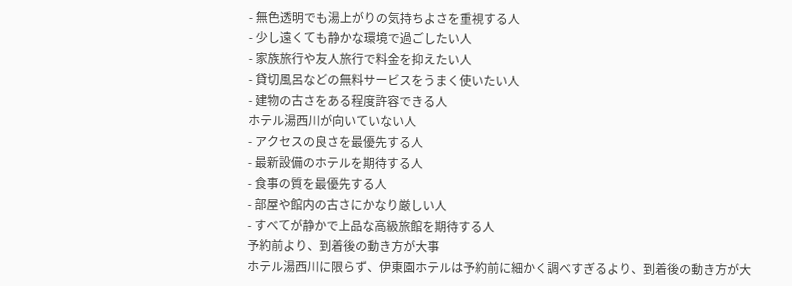- 無色透明でも湯上がりの気持ちよさを重視する人
- 少し遠くても静かな環境で過ごしたい人
- 家族旅行や友人旅行で料金を抑えたい人
- 貸切風呂などの無料サービスをうまく使いたい人
- 建物の古さをある程度許容できる人
ホテル湯西川が向いていない人
- アクセスの良さを最優先する人
- 最新設備のホテルを期待する人
- 食事の質を最優先する人
- 部屋や館内の古さにかなり厳しい人
- すべてが静かで上品な高級旅館を期待する人
予約前より、到着後の動き方が大事
ホテル湯西川に限らず、伊東園ホテルは予約前に細かく調べすぎるより、到着後の動き方が大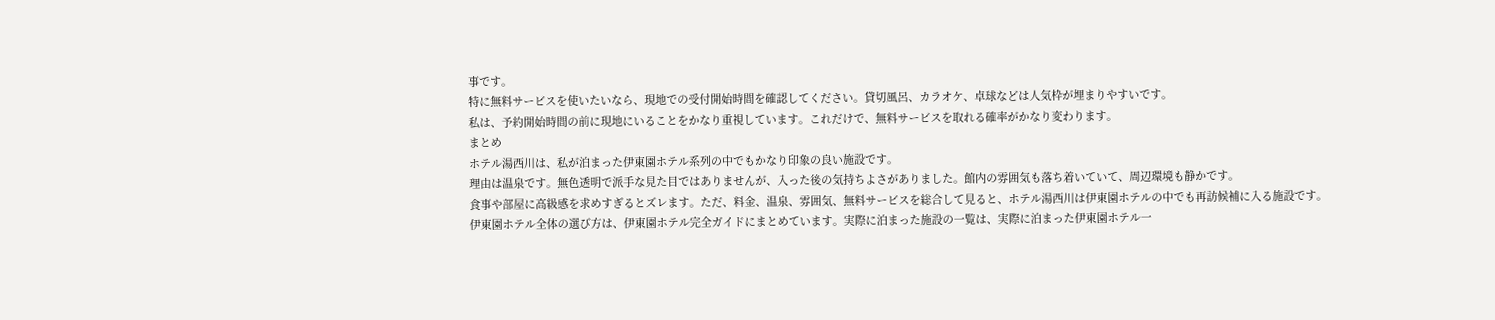事です。
特に無料サービスを使いたいなら、現地での受付開始時間を確認してください。貸切風呂、カラオケ、卓球などは人気枠が埋まりやすいです。
私は、予約開始時間の前に現地にいることをかなり重視しています。これだけで、無料サービスを取れる確率がかなり変わります。
まとめ
ホテル湯西川は、私が泊まった伊東園ホテル系列の中でもかなり印象の良い施設です。
理由は温泉です。無色透明で派手な見た目ではありませんが、入った後の気持ちよさがありました。館内の雰囲気も落ち着いていて、周辺環境も静かです。
食事や部屋に高級感を求めすぎるとズレます。ただ、料金、温泉、雰囲気、無料サービスを総合して見ると、ホテル湯西川は伊東園ホテルの中でも再訪候補に入る施設です。
伊東園ホテル全体の選び方は、伊東園ホテル完全ガイドにまとめています。実際に泊まった施設の一覧は、実際に泊まった伊東園ホテル一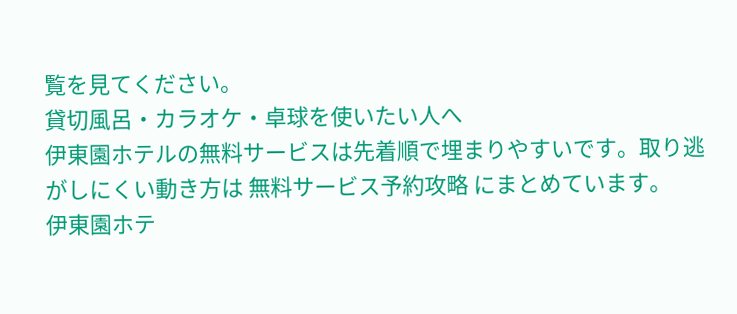覧を見てください。
貸切風呂・カラオケ・卓球を使いたい人へ
伊東園ホテルの無料サービスは先着順で埋まりやすいです。取り逃がしにくい動き方は 無料サービス予約攻略 にまとめています。
伊東園ホテ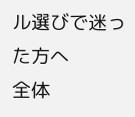ル選びで迷った方へ
全体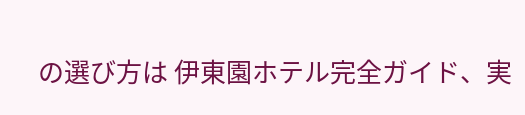の選び方は 伊東園ホテル完全ガイド、実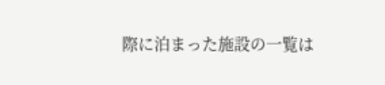際に泊まった施設の一覧は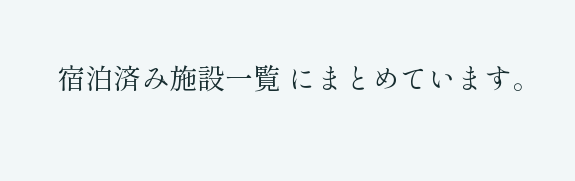宿泊済み施設一覧 にまとめています。